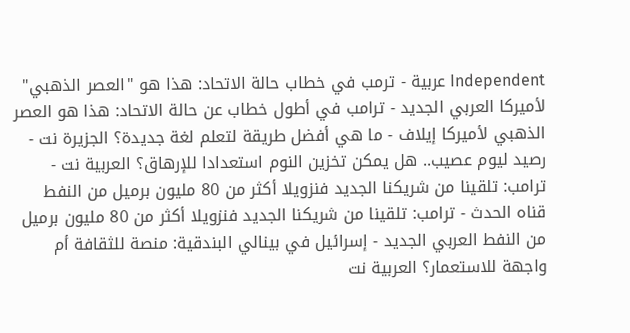Independent عربية - ترمب في خطاب حالة الاتحاد: هذا هو "العصر الذهبي" لأميركا العربي الجديد - ترامب في أطول خطاب عن حالة الاتحاد: هذا هو العصر الذهبي لأميركا إيلاف - ما هي أفضل طريقة لتعلم لغة جديدة؟ الجزيرة نت - رصيد ليوم عصيب.. هل يمكن تخزين النوم استعدادا للإرهاق؟ العربية نت - ترامب: تلقينا من شريكنا الجديد فنزويلا أكثر من 80 مليون برميل من النفط قناه الحدث - ترامب: تلقينا من شريكنا الجديد فنزويلا أكثر من 80 مليون برميل من النفط العربي الجديد - إسرائيل في بينالي البندقية: منصة للثقافة أم واجهة للاستعمار؟ العربية نت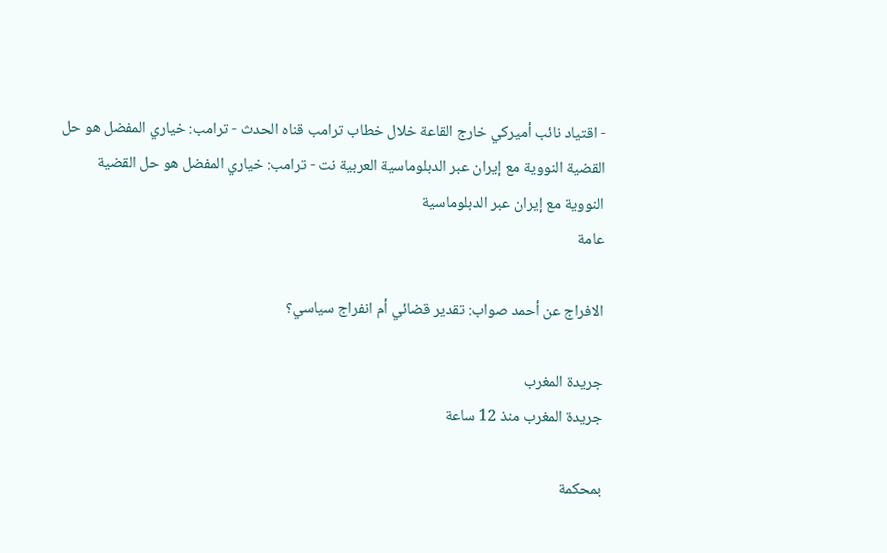- اقتياد نائب أميركي خارج القاعة خلال خطاب ترامب قناه الحدث - ترامب: خياري المفضل هو حل القضية النووية مع إيران عبر الدبلوماسية العربية نت - ترامب: خياري المفضل هو حل القضية النووية مع إيران عبر الدبلوماسية
عامة

الافراج عن أحمد صواب: تقدير قضائي أم انفراج سياسي؟

جريدة المغرب
جريدة المغرب منذ 12 ساعة

بمحكمة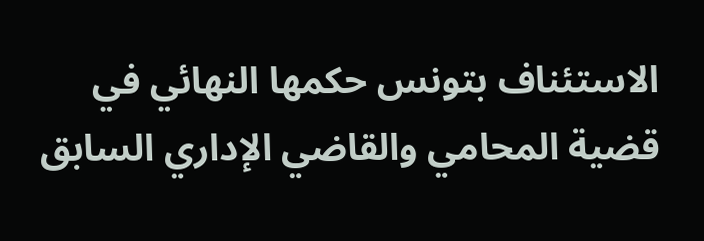الاستئناف بتونس حكمها النهائي في قضية المحامي والقاضي الإداري السابق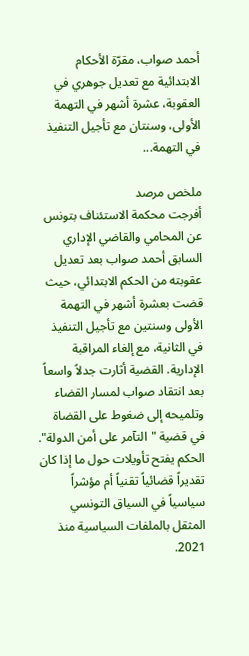أحمد صواب، مقرّة الأحكام الابتدائية مع تعديل جوهري في العقوبة، عشرة أشهر في التهمة الأولى، وسنتان مع تأجيل التنفيذ في التهمة...

ملخص مرصد
أفرجت محكمة الاستئناف بتونس عن المحامي والقاضي الإداري السابق أحمد صواب بعد تعديل عقوبته من الحكم الابتدائي، حيث قضت بعشرة أشهر في التهمة الأولى وسنتين مع تأجيل التنفيذ في الثانية، مع إلغاء المراقبة الإدارية. القضية أثارت جدلاً واسعاً بعد انتقاد صواب لمسار القضاء وتلميحه إلى ضغوط على القضاة في قضية "التآمر على أمن الدولة". الحكم يفتح تأويلات حول ما إذا كان تقديراً قضائياً تقنياً أم مؤشراً سياسياً في السياق التونسي المثقل بالملفات السياسية منذ 2021.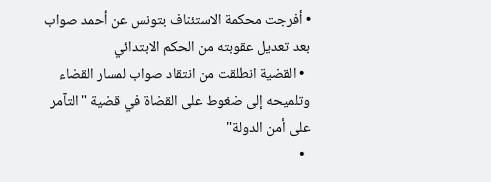• أفرجت محكمة الاستئناف بتونس عن أحمد صواب بعد تعديل عقوبته من الحكم الابتدائي
  • القضية انطلقت من انتقاد صواب لمسار القضاء وتلميحه إلى ضغوط على القضاة في قضية "التآمر على أمن الدولة"
  •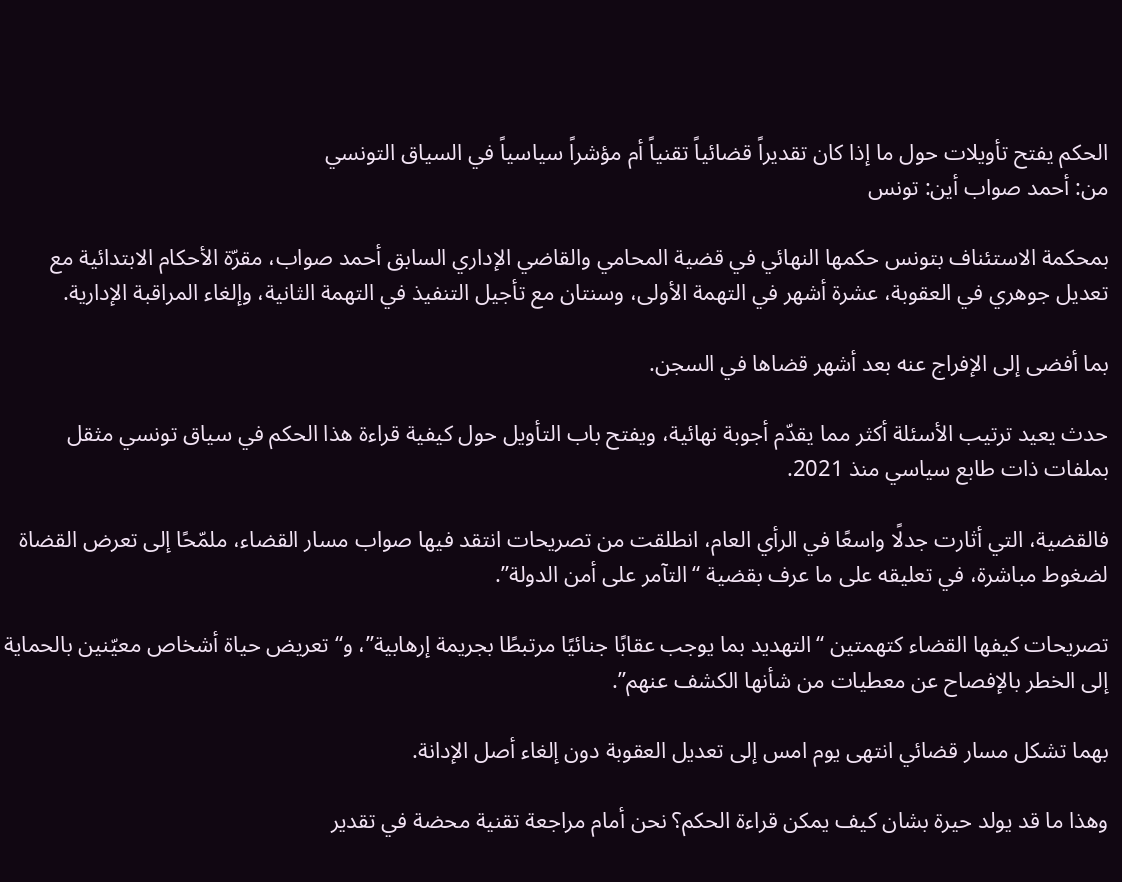الحكم يفتح تأويلات حول ما إذا كان تقديراً قضائياً تقنياً أم مؤشراً سياسياً في السياق التونسي
من: أحمد صواب أين: تونس

بمحكمة الاستئناف بتونس حكمها النهائي في قضية المحامي والقاضي الإداري السابق أحمد صواب، مقرّة الأحكام الابتدائية مع تعديل جوهري في العقوبة، عشرة أشهر في التهمة الأولى، وسنتان مع تأجيل التنفيذ في التهمة الثانية، وإلغاء المراقبة الإدارية.

بما أفضى إلى الإفراج عنه بعد أشهر قضاها في السجن.

حدث يعيد ترتيب الأسئلة أكثر مما يقدّم أجوبة نهائية، ويفتح باب التأويل حول كيفية قراءة هذا الحكم في سياق تونسي مثقل بملفات ذات طابع سياسي منذ 2021.

فالقضية، التي أثارت جدلًا واسعًا في الرأي العام، انطلقت من تصريحات انتقد فيها صواب مسار القضاء، ملمّحًا إلى تعرض القضاة لضغوط مباشرة، في تعليقه على ما عرف بقضية “التآمر على أمن الدولة”.

تصريحات كيفها القضاء كتهمتين “التهديد بما يوجب عقابًا جنائيًا مرتبطًا بجريمة إرهابية”، و“تعريض حياة أشخاص معيّنين بالحماية إلى الخطر بالإفصاح عن معطيات من شأنها الكشف عنهم”.

بهما تشكل مسار قضائي انتهى يوم امس إلى تعديل العقوبة دون إلغاء أصل الإدانة.

وهذا ما قد يولد حيرة بشان كيف يمكن قراءة الحكم؟ نحن أمام مراجعة تقنية محضة في تقدير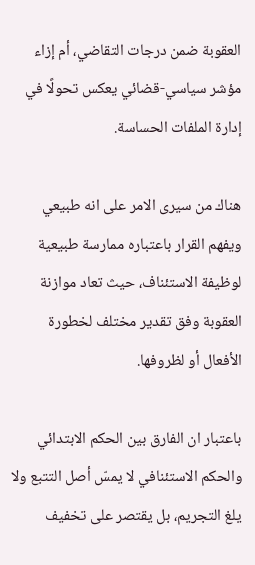العقوبة ضمن درجات التقاضي، أم إزاء مؤشر سياسي-قضائي يعكس تحولًا في إدارة الملفات الحساسة.

هناك من سيرى الامر على انه طبيعي ويفهم القرار باعتباره ممارسة طبيعية لوظيفة الاستئناف، حيث تعاد موازنة العقوبة وفق تقدير مختلف لخطورة الأفعال أو لظروفها.

باعتبار ان الفارق بين الحكم الابتدائي والحكم الاستئنافي لا يمسّ أصل التتبع ولا يلغ التجريم، بل يقتصر على تخفيف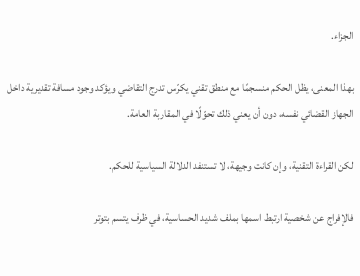الجزاء.

بهذا المعنى، يظل الحكم منسجمًا مع منطق تقني يكرّس تدرج التقاضي ويؤكد وجود مسافة تقديرية داخل الجهاز القضائي نفسه، دون أن يعني ذلك تحوّلًا في المقاربة العامة.

لكن القراءة التقنية، وإن كانت وجيهة، لا تستنفد الدلالة السياسية للحكم.

فالإفراج عن شخصية ارتبط اسمها بملف شديد الحساسية، في ظرف يتسم بتوتر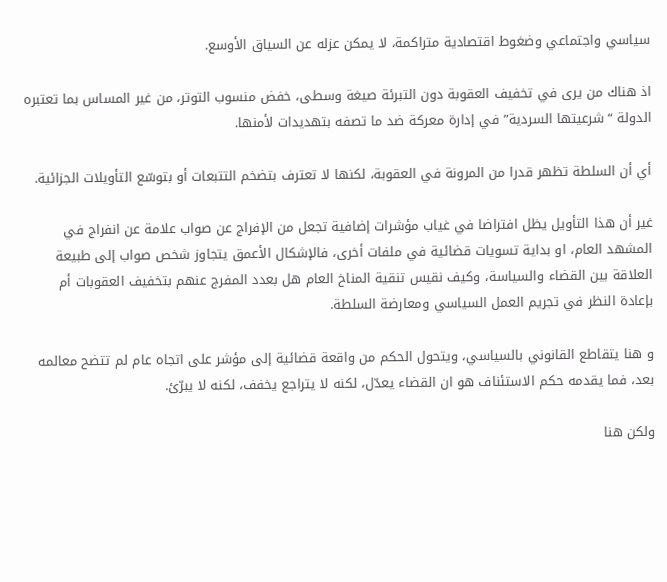سياسي واجتماعي وضغوط اقتصادية متراكمة، لا يمكن عزله عن السياق الأوسع.

اذ هناك من يرى في تخفيف العقوبة دون التبرئة صيغة وسطى، خفض منسوب التوتر، من غير المساس بما تعتبره الدولة “شرعيتها السردية” في إدارة معركة ضد ما تصفه بتهديدات لأمنها.

أي أن السلطة تظهر قدرا من المرونة في العقوبة، لكنها لا تعترف بتضخم التتبعات أو بتوسّع التأويلات الجزائية.

غير أن هذا التأويل يظل افتراضا في غياب مؤشرات إضافية تجعل من الإفراج عن صواب علامة عن انفراج في المشهد العام، او بداية تسويات قضائية في ملفات أخرى، فالإشكال الأعمق يتجاوز شخص صواب إلى طبيعة العلاقة بين القضاء والسياسة، وكيف نقيس تنقية المناخ العام هل بعدد المفرج عنهم بتخفيف العقوبات أم بإعادة النظر في تجريم العمل السياسي ومعارضة السلطة.

و هنا يتقاطع القانوني بالسياسي، ويتحول الحكم من واقعة قضائية إلى مؤشر على اتجاه عام لم تتضح معالمه بعد، فما يقدمه حكم الاستئناف هو ان القضاء يعدّل، لكنه لا يتراجع يخفف، لكنه لا يبرّئ.

ولكن هنا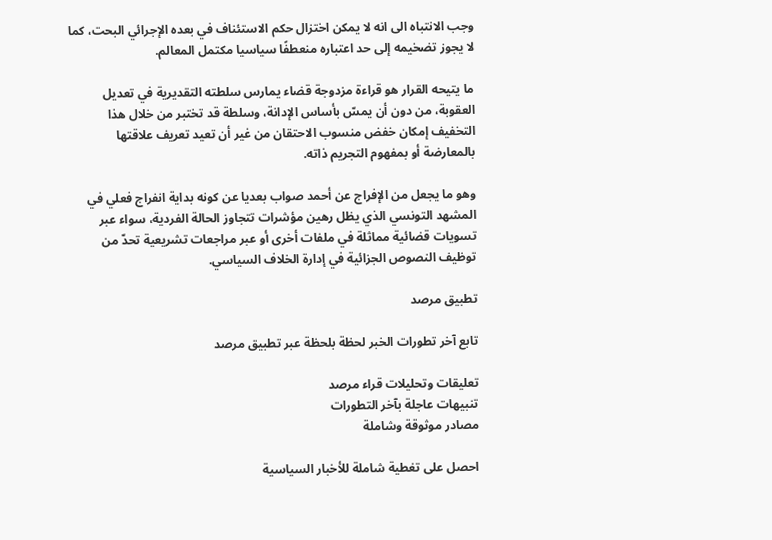وجب الانتباه الى انه لا يمكن اختزال حكم الاستئناف في بعده الإجرائي البحت، كما لا يجوز تضخيمه إلى حد اعتباره منعطفًا سياسيا مكتمل المعالم.

ما يتيحه القرار هو قراءة مزدوجة قضاء يمارس سلطته التقديرية في تعديل العقوبة، من دون أن يمسّ بأساس الإدانة، وسلطة قد تختبر من خلال هذا التخفيف إمكان خفض منسوب الاحتقان من غير أن تعيد تعريف علاقتها بالمعارضة أو بمفهوم التجريم ذاته.

وهو ما يجعل من الإفراج عن أحمد صواب بعديا عن كونه بداية انفراج فعلي في المشهد التونسي الذي يظل رهين مؤشرات تتجاوز الحالة الفردية، سواء عبر تسويات قضائية مماثلة في ملفات أخرى أو عبر مراجعات تشريعية تحدّ من توظيف النصوص الجزائية في إدارة الخلاف السياسي.

تطبيق مرصد

تابع آخر تطورات الخبر لحظة بلحظة عبر تطبيق مرصد

تعليقات وتحليلات قراء مرصد
تنبيهات عاجلة بآخر التطورات
مصادر موثوقة وشاملة

احصل على تغطية شاملة للأخبار السياسية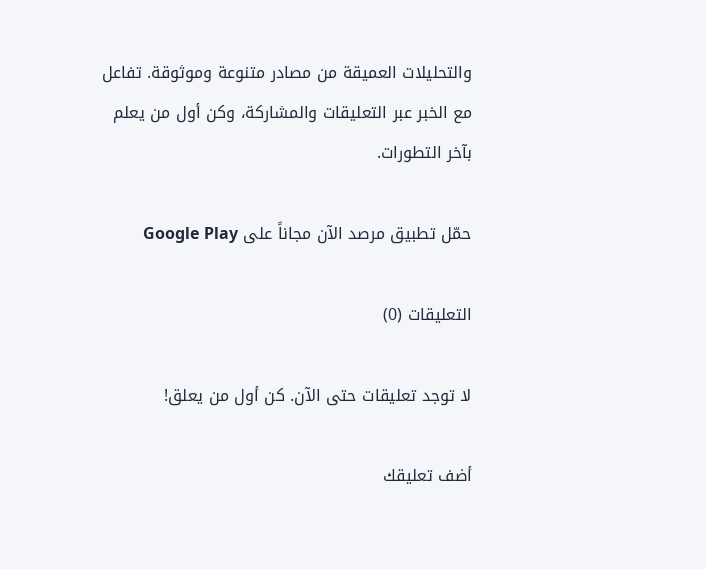والتحليلات العميقة من مصادر متنوعة وموثوقة. تفاعل مع الخبر عبر التعليقات والمشاركة، وكن أول من يعلم بآخر التطورات.

حمّل تطبيق مرصد الآن مجاناً على Google Play

التعليقات (0)

لا توجد تعليقات حتى الآن. كن أول من يعلق!

أضف تعليقك